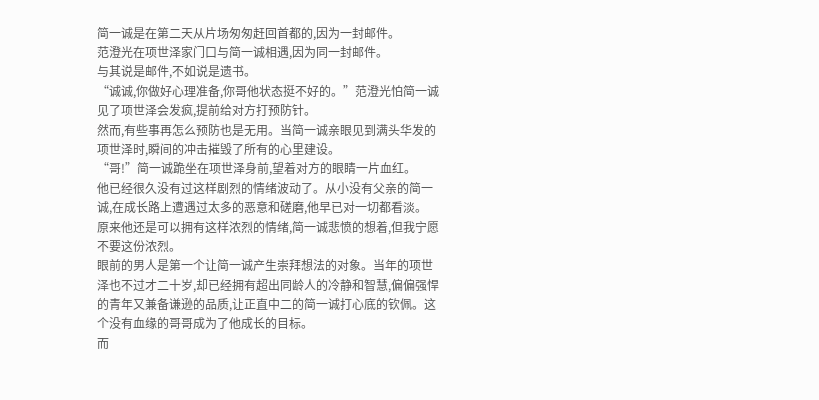简一诚是在第二天从片场匆匆赶回首都的,因为一封邮件。
范澄光在项世泽家门口与简一诚相遇,因为同一封邮件。
与其说是邮件,不如说是遗书。
“诚诚,你做好心理准备,你哥他状态挺不好的。”范澄光怕简一诚见了项世泽会发疯,提前给对方打预防针。
然而,有些事再怎么预防也是无用。当简一诚亲眼见到满头华发的项世泽时,瞬间的冲击摧毁了所有的心里建设。
“哥!”简一诚跪坐在项世泽身前,望着对方的眼睛一片血红。
他已经很久没有过这样剧烈的情绪波动了。从小没有父亲的简一诚,在成长路上遭遇过太多的恶意和磋磨,他早已对一切都看淡。
原来他还是可以拥有这样浓烈的情绪,简一诚悲愤的想着,但我宁愿不要这份浓烈。
眼前的男人是第一个让简一诚产生崇拜想法的对象。当年的项世泽也不过才二十岁,却已经拥有超出同龄人的冷静和智慧,偏偏强悍的青年又兼备谦逊的品质,让正直中二的简一诚打心底的钦佩。这个没有血缘的哥哥成为了他成长的目标。
而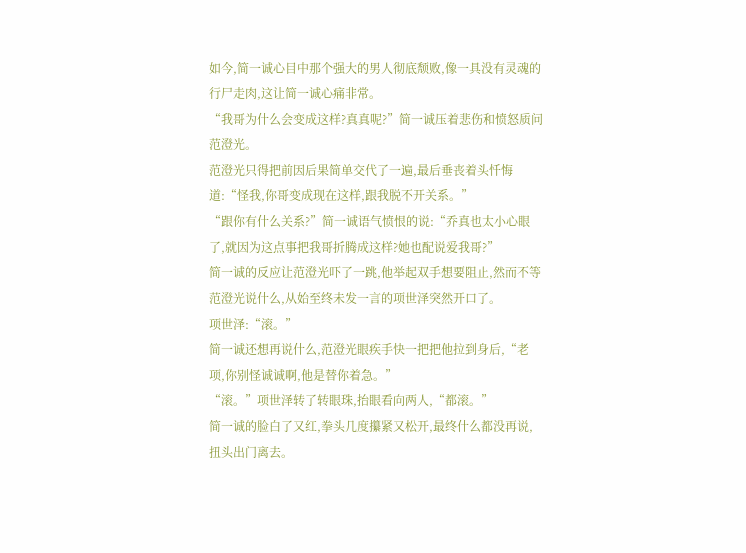如今,简一诚心目中那个强大的男人彻底颓败,像一具没有灵魂的行尸走肉,这让简一诚心痛非常。
“我哥为什么会变成这样?真真呢?”简一诚压着悲伤和愤怒质问范澄光。
范澄光只得把前因后果简单交代了一遍,最后垂丧着头忏悔道:“怪我,你哥变成现在这样,跟我脱不开关系。”
“跟你有什么关系?”简一诚语气愤恨的说:“乔真也太小心眼了,就因为这点事把我哥折腾成这样?她也配说爱我哥?”
简一诚的反应让范澄光吓了一跳,他举起双手想要阻止,然而不等范澄光说什么,从始至终未发一言的项世泽突然开口了。
项世泽:“滚。”
简一诚还想再说什么,范澄光眼疾手快一把把他拉到身后,“老项,你别怪诚诚啊,他是替你着急。”
“滚。”项世泽转了转眼珠,抬眼看向两人,“都滚。”
简一诚的脸白了又红,拳头几度攥紧又松开,最终什么都没再说,扭头出门离去。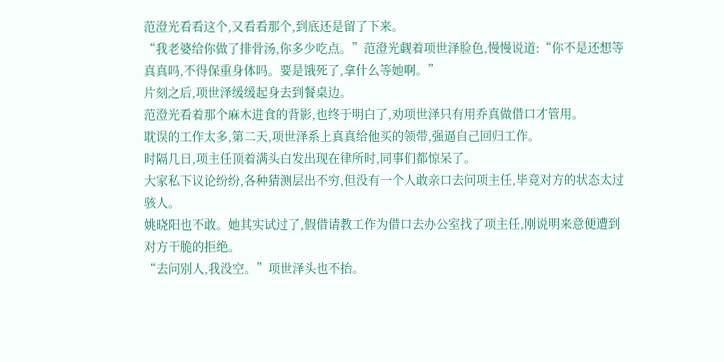范澄光看看这个,又看看那个,到底还是留了下来。
“我老婆给你做了排骨汤,你多少吃点。”范澄光觑着项世泽脸色,慢慢说道:“你不是还想等真真吗,不得保重身体吗。要是饿死了,拿什么等她啊。”
片刻之后,项世泽缓缓起身去到餐桌边。
范澄光看着那个麻木进食的背影,也终于明白了,劝项世泽只有用乔真做借口才管用。
耽误的工作太多,第二天,项世泽系上真真给他买的领带,强逼自己回归工作。
时隔几日,项主任顶着满头白发出现在律所时,同事们都惊呆了。
大家私下议论纷纷,各种猜测层出不穷,但没有一个人敢亲口去问项主任,毕竟对方的状态太过骇人。
姚晓阳也不敢。她其实试过了,假借请教工作为借口去办公室找了项主任,刚说明来意便遭到对方干脆的拒绝。
“去问别人,我没空。”项世泽头也不抬。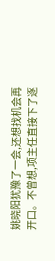姚晓阳犹豫了一会,还想找机会再开口。不曾想,项主任直接下了逐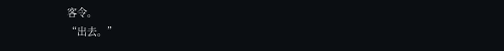客令。
“出去。”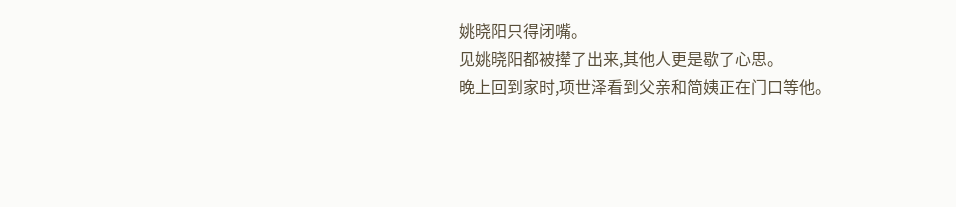姚晓阳只得闭嘴。
见姚晓阳都被撵了出来,其他人更是歇了心思。
晚上回到家时,项世泽看到父亲和简姨正在门口等他。